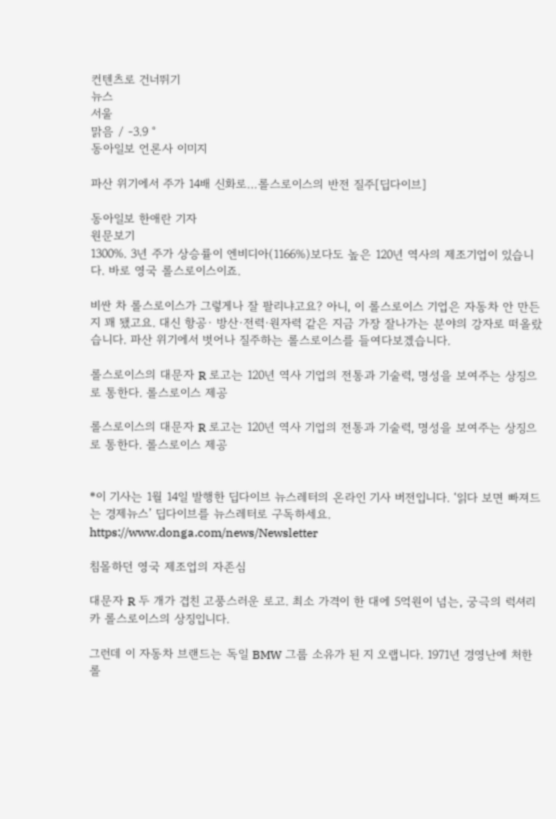컨텐츠로 건너뛰기
뉴스
서울
맑음 / -3.9 °
동아일보 언론사 이미지

파산 위기에서 주가 14배 신화로…롤스로이스의 반전 질주[딥다이브]

동아일보 한애란 기자
원문보기
1300%. 3년 주가 상승률이 엔비디아(1166%)보다도 높은 120년 역사의 제조기업이 있습니다. 바로 영국 롤스로이스이죠.

비싼 차 롤스로이스가 그렇게나 잘 팔리냐고요? 아니, 이 롤스로이스 기업은 자동차 안 만든 지 꽤 됐고요. 대신 항공· 방산·전력·원자력 같은 지금 가장 잘나가는 분야의 강자로 떠올랐습니다. 파산 위기에서 벗어나 질주하는 롤스로이스를 들여다보겠습니다.

롤스로이스의 대문자 R 로고는 120년 역사 기업의 전통과 기술력, 명성을 보여주는 상징으로 통한다. 롤스로이스 제공

롤스로이스의 대문자 R 로고는 120년 역사 기업의 전통과 기술력, 명성을 보여주는 상징으로 통한다. 롤스로이스 제공


*이 기사는 1월 14일 발행한 딥다이브 뉴스레터의 온라인 기사 버전입니다. ‘읽다 보면 빠져드는 경제뉴스’ 딥다이브를 뉴스레터로 구독하세요.
https://www.donga.com/news/Newsletter

침몰하던 영국 제조업의 자존심

대문자 R 두 개가 겹친 고풍스러운 로고. 최소 가격이 한 대에 5억원이 넘는, 궁극의 럭셔리카 롤스로이스의 상징입니다.

그런데 이 자동차 브랜드는 독일 BMW 그룹 소유가 된 지 오랩니다. 1971년 경영난에 처한 롤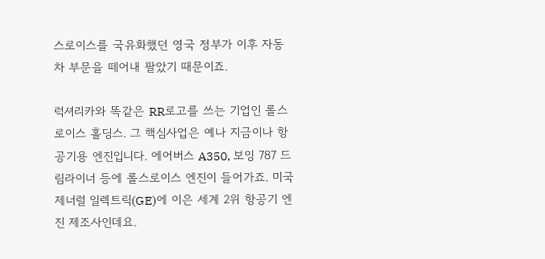스로이스를 국유화했던 영국 정부가 이후 자동차 부문을 떼어내 팔았기 때문이죠.

럭셔리카와 똑같은 RR로고를 쓰는 기업인 롤스로이스 홀딩스. 그 핵심사업은 예나 지금이나 항공기용 엔진입니다. 에어버스 A350, 보잉 787 드림라이너 등에 롤스로이스 엔진이 들어가죠. 미국 제너럴 일렉트릭(GE)에 이은 세계 2위 항공기 엔진 제조사인데요.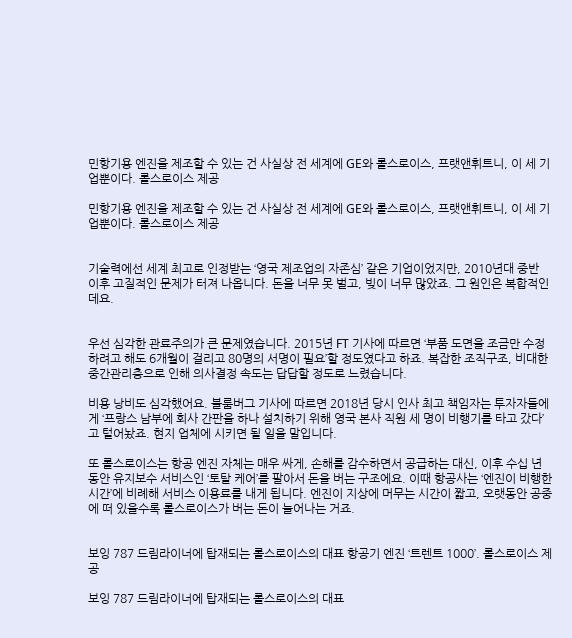민항기용 엔진을 제조할 수 있는 건 사실상 전 세계에 GE와 롤스로이스, 프랫앤휘트니, 이 세 기업뿐이다. 롤스로이스 제공

민항기용 엔진을 제조할 수 있는 건 사실상 전 세계에 GE와 롤스로이스, 프랫앤휘트니, 이 세 기업뿐이다. 롤스로이스 제공


기술력에선 세계 최고로 인정받는 ‘영국 제조업의 자존심’ 같은 기업이었지만, 2010년대 중반 이후 고질적인 문제가 터져 나옵니다. 돈을 너무 못 벌고, 빚이 너무 많았죠. 그 원인은 복합적인데요.


우선 심각한 관료주의가 큰 문제였습니다. 2015년 FT 기사에 따르면 ‘부품 도면을 조금만 수정하려고 해도 6개월이 걸리고 80명의 서명이 필요’할 정도였다고 하죠. 복잡한 조직구조, 비대한 중간관리층으로 인해 의사결정 속도는 답답할 정도로 느렸습니다.

비용 낭비도 심각했어요. 블룸버그 기사에 따르면 2018년 당시 인사 최고 책임자는 투자자들에게 ‘프랑스 남부에 회사 간판을 하나 설치하기 위해 영국 본사 직원 세 명이 비행기를 타고 갔다’고 털어놨죠. 현지 업체에 시키면 될 일을 말입니다.

또 롤스로이스는 항공 엔진 자체는 매우 싸게, 손해를 감수하면서 공급하는 대신, 이후 수십 년 동안 유지보수 서비스인 ‘토탈 케어’를 팔아서 돈을 버는 구조에요. 이때 항공사는 ‘엔진이 비행한 시간’에 비례해 서비스 이용료를 내게 됩니다. 엔진이 지상에 머무는 시간이 짧고, 오랫동안 공중에 떠 있을수록 롤스로이스가 버는 돈이 늘어나는 거죠.


보잉 787 드림라이너에 탑재되는 롤스로이스의 대표 항공기 엔진 ‘트렌트 1000’. 롤스로이스 제공

보잉 787 드림라이너에 탑재되는 롤스로이스의 대표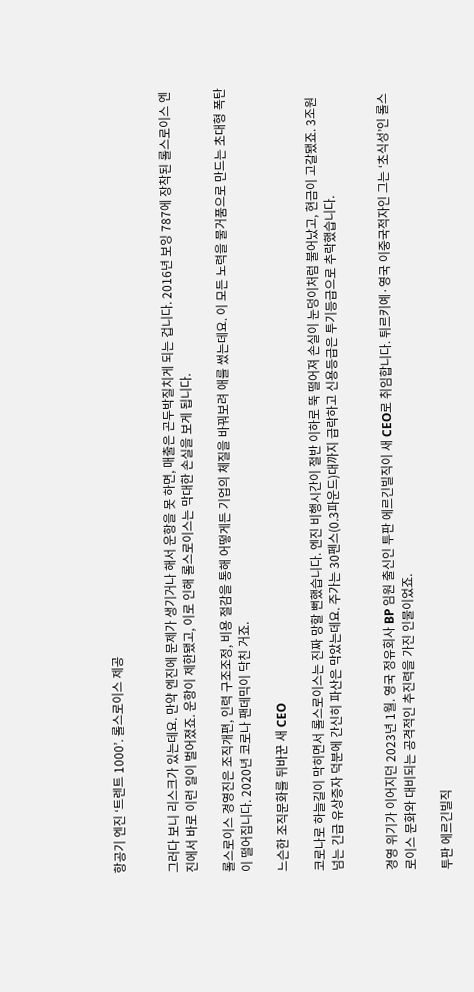항공기 엔진 ‘트렌트 1000’. 롤스로이스 제공


그러다 보니 리스크가 있는데요. 만약 엔진에 문제가 생기거나 해서 운항을 못 하면, 매출은 곤두박질치게 되는 겁니다. 2016년 보잉 787에 장착된 롤스로이스 엔진에서 바로 이런 일이 벌어졌죠. 운항이 제한됐고, 이로 인해 롤스로이스는 막대한 손실을 보게 됩니다.

롤스로이스 경영진은 조직개편, 인력 구조조정, 비용 절감을 통해 어떻게든 기업의 체질을 바꿔보려 애를 썼는데요. 이 모든 노력을 물거품으로 만드는 초대형 폭탄이 떨어집니다. 2020년 코로나 팬데믹이 닥친 거죠.

느슨한 조직문화를 뒤바꾼 새 CEO

코로나로 하늘길이 막히면서 롤스로이스는 진짜 망할 뻔했습니다. 엔진 비행시간이 절반 이하로 뚝 떨어져 손실이 눈덩이처럼 불어났고, 현금이 고갈됐죠. 3조원 넘는 긴급 유상증자 덕분에 간신히 파산은 막았는데요. 주가는 30펜스(0.3파운드)대까지 급락하고 신용등급은 투기등급으로 추락했습니다.


경영 위기가 이어지던 2023년 1월. 영국 정유회사 BP 임원 출신인 투판 에르긴빌직이 새 CEO로 취임합니다. 튀르키예·영국 이중국적자인 그는 ‘초식성’인 롤스로이스 문화와 대비되는 공격적인 추진력을 가진 인물이었죠.

투판 에르긴빌직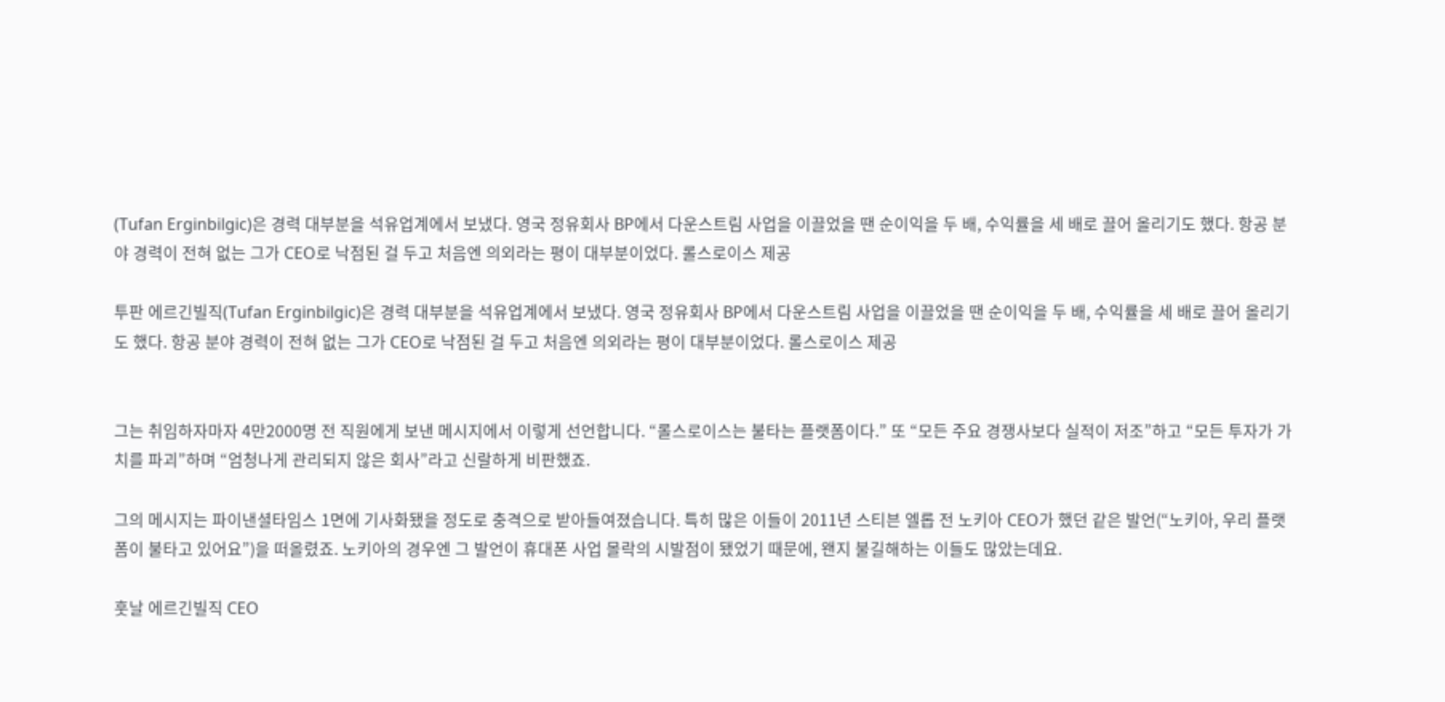(Tufan Erginbilgic)은 경력 대부분을 석유업계에서 보냈다. 영국 정유회사 BP에서 다운스트림 사업을 이끌었을 땐 순이익을 두 배, 수익률을 세 배로 끌어 올리기도 했다. 항공 분야 경력이 전혀 없는 그가 CEO로 낙점된 걸 두고 처음엔 의외라는 평이 대부분이었다. 롤스로이스 제공

투판 에르긴빌직(Tufan Erginbilgic)은 경력 대부분을 석유업계에서 보냈다. 영국 정유회사 BP에서 다운스트림 사업을 이끌었을 땐 순이익을 두 배, 수익률을 세 배로 끌어 올리기도 했다. 항공 분야 경력이 전혀 없는 그가 CEO로 낙점된 걸 두고 처음엔 의외라는 평이 대부분이었다. 롤스로이스 제공


그는 취임하자마자 4만2000명 전 직원에게 보낸 메시지에서 이렇게 선언합니다. “롤스로이스는 불타는 플랫폼이다.” 또 “모든 주요 경쟁사보다 실적이 저조”하고 “모든 투자가 가치를 파괴”하며 “엄청나게 관리되지 않은 회사”라고 신랄하게 비판했죠.

그의 메시지는 파이낸셜타임스 1면에 기사화됐을 정도로 충격으로 받아들여졌습니다. 특히 많은 이들이 2011년 스티븐 엘롭 전 노키아 CEO가 했던 같은 발언(“노키아, 우리 플랫폼이 불타고 있어요”)을 떠올렸죠. 노키아의 경우엔 그 발언이 휴대폰 사업 몰락의 시발점이 됐었기 때문에, 왠지 불길해하는 이들도 많았는데요.

훗날 에르긴빌직 CEO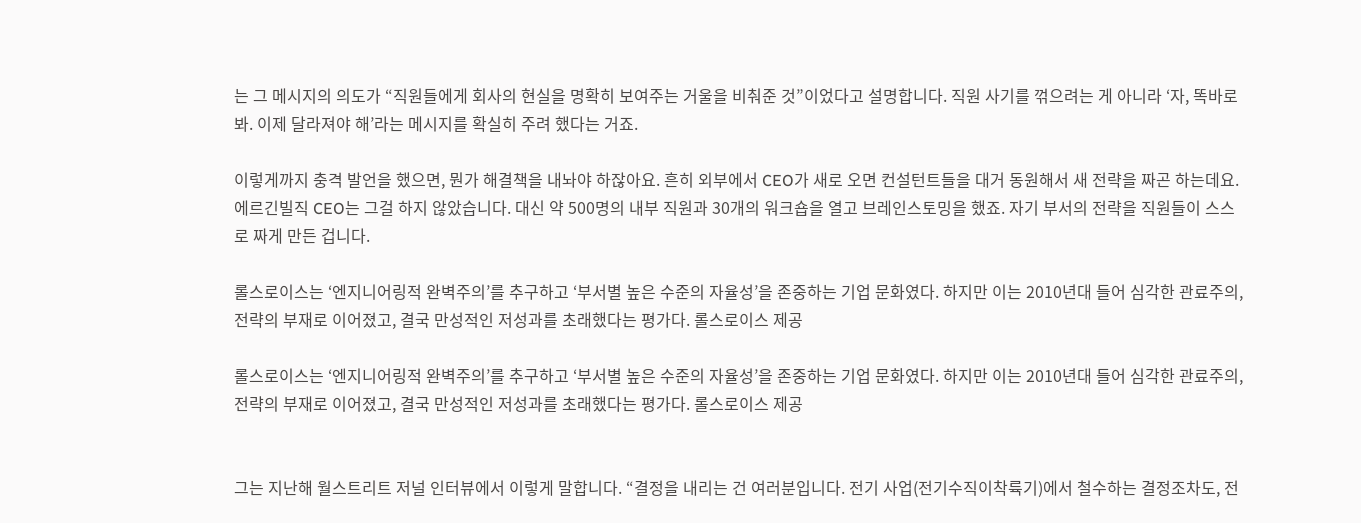는 그 메시지의 의도가 “직원들에게 회사의 현실을 명확히 보여주는 거울을 비춰준 것”이었다고 설명합니다. 직원 사기를 꺾으려는 게 아니라 ‘자, 똑바로 봐. 이제 달라져야 해’라는 메시지를 확실히 주려 했다는 거죠.

이렇게까지 충격 발언을 했으면, 뭔가 해결책을 내놔야 하잖아요. 흔히 외부에서 CEO가 새로 오면 컨설턴트들을 대거 동원해서 새 전략을 짜곤 하는데요. 에르긴빌직 CEO는 그걸 하지 않았습니다. 대신 약 500명의 내부 직원과 30개의 워크숍을 열고 브레인스토밍을 했죠. 자기 부서의 전략을 직원들이 스스로 짜게 만든 겁니다.

롤스로이스는 ‘엔지니어링적 완벽주의’를 추구하고 ‘부서별 높은 수준의 자율성’을 존중하는 기업 문화였다. 하지만 이는 2010년대 들어 심각한 관료주의, 전략의 부재로 이어졌고, 결국 만성적인 저성과를 초래했다는 평가다. 롤스로이스 제공

롤스로이스는 ‘엔지니어링적 완벽주의’를 추구하고 ‘부서별 높은 수준의 자율성’을 존중하는 기업 문화였다. 하지만 이는 2010년대 들어 심각한 관료주의, 전략의 부재로 이어졌고, 결국 만성적인 저성과를 초래했다는 평가다. 롤스로이스 제공


그는 지난해 월스트리트 저널 인터뷰에서 이렇게 말합니다. “결정을 내리는 건 여러분입니다. 전기 사업(전기수직이착륙기)에서 철수하는 결정조차도, 전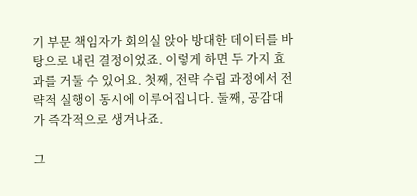기 부문 책임자가 회의실 앉아 방대한 데이터를 바탕으로 내린 결정이었죠. 이렇게 하면 두 가지 효과를 거둘 수 있어요. 첫째, 전략 수립 과정에서 전략적 실행이 동시에 이루어집니다. 둘째, 공감대가 즉각적으로 생겨나죠.

그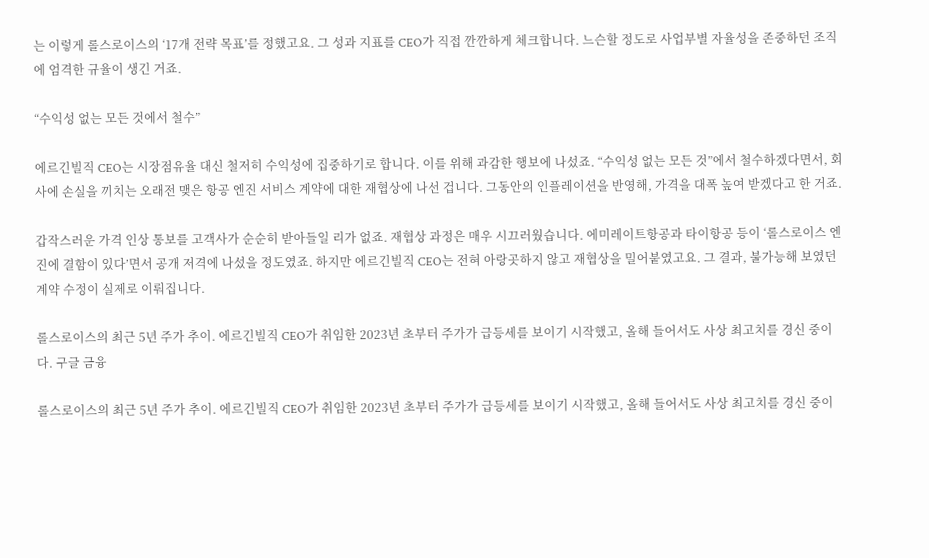는 이렇게 롤스로이스의 ‘17개 전략 목표’를 정했고요. 그 성과 지표를 CEO가 직접 깐깐하게 체크합니다. 느슨할 정도로 사업부별 자율성을 존중하던 조직에 엄격한 규율이 생긴 거죠.

“수익성 없는 모든 것에서 철수”

에르긴빌직 CEO는 시장점유율 대신 철저히 수익성에 집중하기로 합니다. 이를 위해 과감한 행보에 나섰죠. “수익성 없는 모든 것”에서 철수하겠다면서, 회사에 손실을 끼치는 오래전 맺은 항공 엔진 서비스 계약에 대한 재협상에 나선 겁니다. 그동안의 인플레이션을 반영해, 가격을 대폭 높여 받겠다고 한 거죠.

갑작스러운 가격 인상 통보를 고객사가 순순히 받아들일 리가 없죠. 재협상 과정은 매우 시끄러웠습니다. 에미레이트항공과 타이항공 등이 ‘롤스로이스 엔진에 결함이 있다’면서 공개 저격에 나섰을 정도였죠. 하지만 에르긴빌직 CEO는 전혀 아랑곳하지 않고 재협상을 밀어붙였고요. 그 결과, 불가능해 보였던 계약 수정이 실제로 이뤄집니다.

롤스로이스의 최근 5년 주가 추이. 에르긴빌직 CEO가 취임한 2023년 초부터 주가가 급등세를 보이기 시작했고, 올해 들어서도 사상 최고치를 경신 중이다. 구글 금융

롤스로이스의 최근 5년 주가 추이. 에르긴빌직 CEO가 취임한 2023년 초부터 주가가 급등세를 보이기 시작했고, 올해 들어서도 사상 최고치를 경신 중이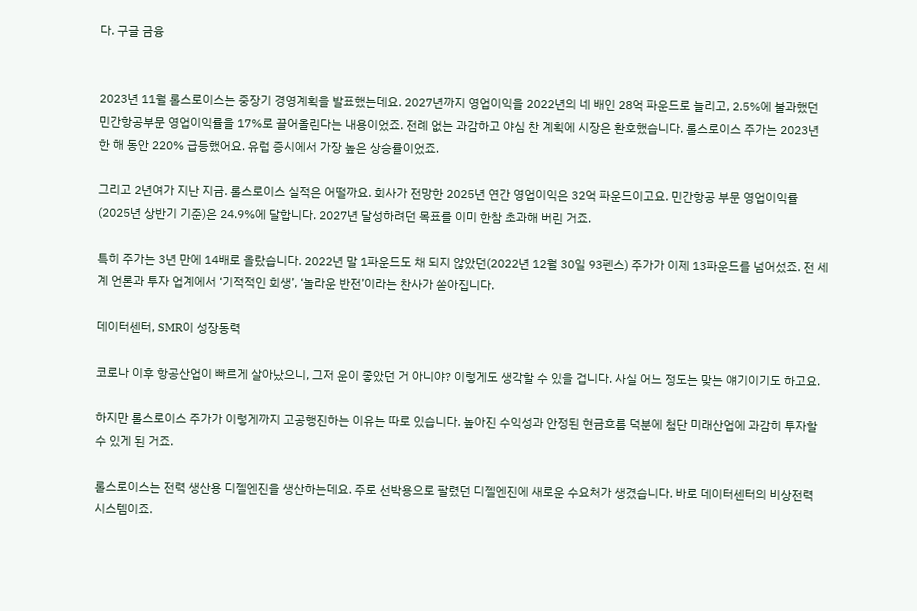다. 구글 금융


2023년 11월 롤스로이스는 중장기 경영계획을 발표했는데요. 2027년까지 영업이익을 2022년의 네 배인 28억 파운드로 늘리고, 2.5%에 불과했던 민간항공부문 영업이익률을 17%로 끌어올린다는 내용이었죠. 전례 없는 과감하고 야심 찬 계획에 시장은 환호했습니다. 롤스로이스 주가는 2023년 한 해 동안 220% 급등했어요. 유럽 증시에서 가장 높은 상승률이었죠.

그리고 2년여가 지난 지금. 롤스로이스 실적은 어떨까요. 회사가 전망한 2025년 연간 영업이익은 32억 파운드이고요. 민간항공 부문 영업이익률(2025년 상반기 기준)은 24.9%에 달합니다. 2027년 달성하려던 목표를 이미 한참 초과해 버린 거죠.

특히 주가는 3년 만에 14배로 올랐습니다. 2022년 말 1파운드도 채 되지 않았던(2022년 12월 30일 93펜스) 주가가 이제 13파운드를 넘어섰죠. 전 세계 언론과 투자 업계에서 ‘기적적인 회생’, ‘놀라운 반전’이라는 찬사가 쏟아집니다.

데이터센터, SMR이 성장동력

코로나 이후 항공산업이 빠르게 살아났으니, 그저 운이 좋았던 거 아니야? 이렇게도 생각할 수 있을 겁니다. 사실 어느 정도는 맞는 얘기이기도 하고요.

하지만 롤스로이스 주가가 이렇게까지 고공행진하는 이유는 따로 있습니다. 높아진 수익성과 안정된 현금흐름 덕분에 첨단 미래산업에 과감히 투자할 수 있게 된 거죠.

롤스로이스는 전력 생산용 디젤엔진을 생산하는데요. 주로 선박용으로 팔렸던 디젤엔진에 새로운 수요처가 생겼습니다. 바로 데이터센터의 비상전력 시스템이죠.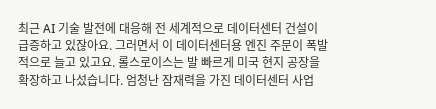최근 AI 기술 발전에 대응해 전 세계적으로 데이터센터 건설이 급증하고 있잖아요. 그러면서 이 데이터센터용 엔진 주문이 폭발적으로 늘고 있고요. 롤스로이스는 발 빠르게 미국 현지 공장을 확장하고 나섰습니다. 엄청난 잠재력을 가진 데이터센터 사업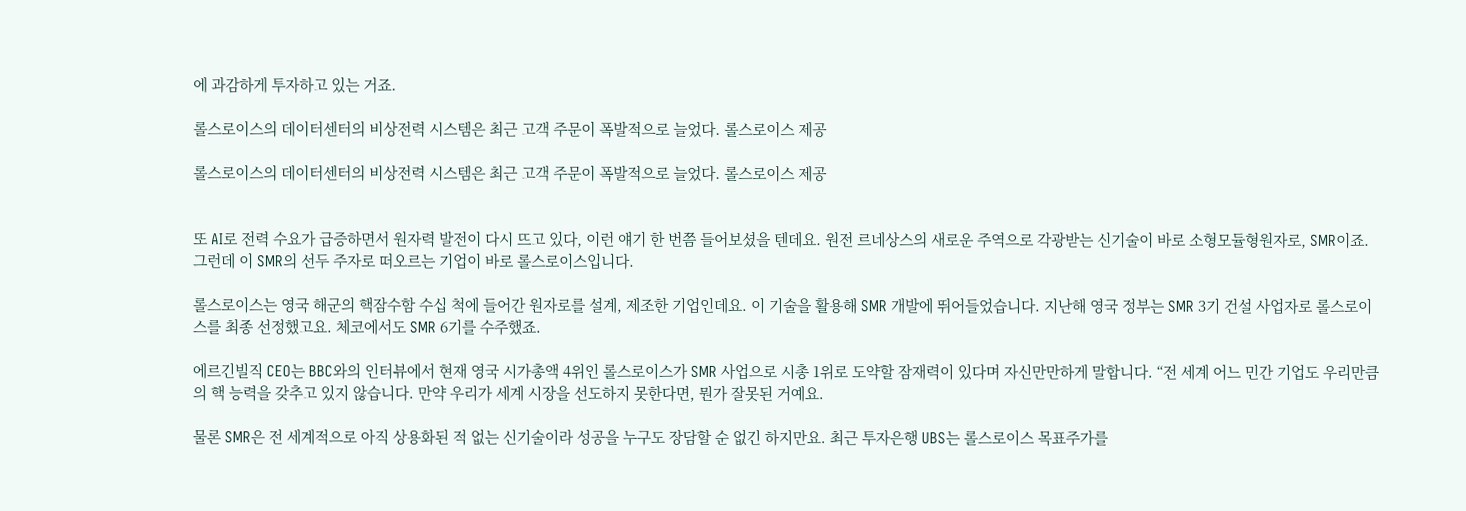에 과감하게 투자하고 있는 거죠.

롤스로이스의 데이터센터의 비상전력 시스템은 최근 고객 주문이 폭발적으로 늘었다. 롤스로이스 제공

롤스로이스의 데이터센터의 비상전력 시스템은 최근 고객 주문이 폭발적으로 늘었다. 롤스로이스 제공


또 AI로 전력 수요가 급증하면서 원자력 발전이 다시 뜨고 있다, 이런 얘기 한 번쯤 들어보셨을 텐데요. 원전 르네상스의 새로운 주역으로 각광받는 신기술이 바로 소형모듈형원자로, SMR이죠. 그런데 이 SMR의 선두 주자로 떠오르는 기업이 바로 롤스로이스입니다.

롤스로이스는 영국 해군의 핵잠수함 수십 척에 들어간 원자로를 설계, 제조한 기업인데요. 이 기술을 활용해 SMR 개발에 뛰어들었습니다. 지난해 영국 정부는 SMR 3기 건설 사업자로 롤스로이스를 최종 선정했고요. 체코에서도 SMR 6기를 수주했죠.

에르긴빌직 CEO는 BBC와의 인터뷰에서 현재 영국 시가총액 4위인 롤스로이스가 SMR 사업으로 시총 1위로 도약할 잠재력이 있다며 자신만만하게 말합니다. “전 세계 어느 민간 기업도 우리만큼의 핵 능력을 갖추고 있지 않습니다. 만약 우리가 세계 시장을 선도하지 못한다면, 뭔가 잘못된 거예요.

물론 SMR은 전 세계적으로 아직 상용화된 적 없는 신기술이라 성공을 누구도 장담할 순 없긴 하지만요. 최근 투자은행 UBS는 롤스로이스 목표주가를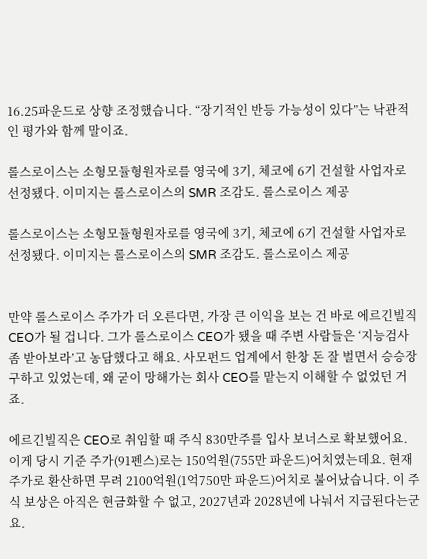16.25파운드로 상향 조정했습니다. “장기적인 반등 가능성이 있다”는 낙관적인 평가와 함께 말이죠.

롤스로이스는 소형모듈형원자로를 영국에 3기, 체코에 6기 건설할 사업자로 선정됐다. 이미지는 롤스로이스의 SMR 조감도. 롤스로이스 제공

롤스로이스는 소형모듈형원자로를 영국에 3기, 체코에 6기 건설할 사업자로 선정됐다. 이미지는 롤스로이스의 SMR 조감도. 롤스로이스 제공


만약 롤스로이스 주가가 더 오른다면, 가장 큰 이익을 보는 건 바로 에르긴빌직 CEO가 될 겁니다. 그가 롤스로이스 CEO가 됐을 때 주변 사람들은 ‘지능검사 좀 받아보라’고 농담했다고 해요. 사모펀드 업계에서 한창 돈 잘 벌면서 승승장구하고 있었는데, 왜 굳이 망해가는 회사 CEO를 맡는지 이해할 수 없었던 거죠.

에르긴빌직은 CEO로 취임할 때 주식 830만주를 입사 보너스로 확보했어요. 이게 당시 기준 주가(91펜스)로는 150억원(755만 파운드)어치였는데요. 현재 주가로 환산하면 무려 2100억원(1억750만 파운드)어치로 불어났습니다. 이 주식 보상은 아직은 현금화할 수 없고, 2027년과 2028년에 나눠서 지급된다는군요.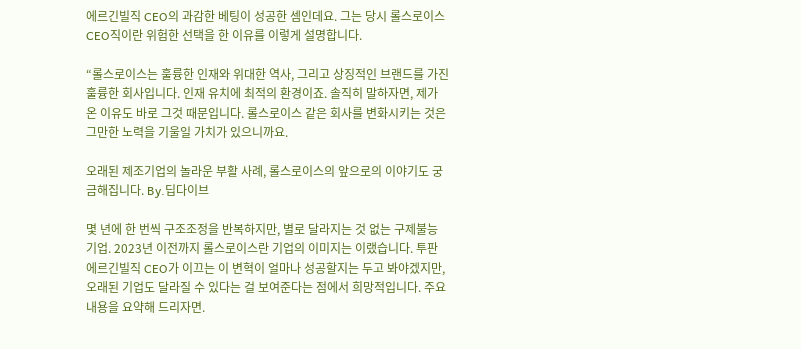에르긴빌직 CEO의 과감한 베팅이 성공한 셈인데요. 그는 당시 롤스로이스 CEO직이란 위험한 선택을 한 이유를 이렇게 설명합니다.

“롤스로이스는 훌륭한 인재와 위대한 역사, 그리고 상징적인 브랜드를 가진 훌륭한 회사입니다. 인재 유치에 최적의 환경이죠. 솔직히 말하자면, 제가 온 이유도 바로 그것 때문입니다. 롤스로이스 같은 회사를 변화시키는 것은 그만한 노력을 기울일 가치가 있으니까요.

오래된 제조기업의 놀라운 부활 사례, 롤스로이스의 앞으로의 이야기도 궁금해집니다. By.딥다이브

몇 년에 한 번씩 구조조정을 반복하지만, 별로 달라지는 것 없는 구제불능 기업. 2023년 이전까지 롤스로이스란 기업의 이미지는 이랬습니다. 투판 에르긴빌직 CEO가 이끄는 이 변혁이 얼마나 성공할지는 두고 봐야겠지만, 오래된 기업도 달라질 수 있다는 걸 보여준다는 점에서 희망적입니다. 주요 내용을 요약해 드리자면.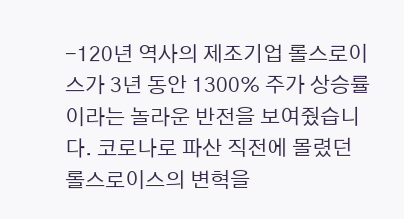-120년 역사의 제조기업 롤스로이스가 3년 동안 1300% 주가 상승률이라는 놀라운 반전을 보여줬습니다. 코로나로 파산 직전에 몰렸던 롤스로이스의 변혁을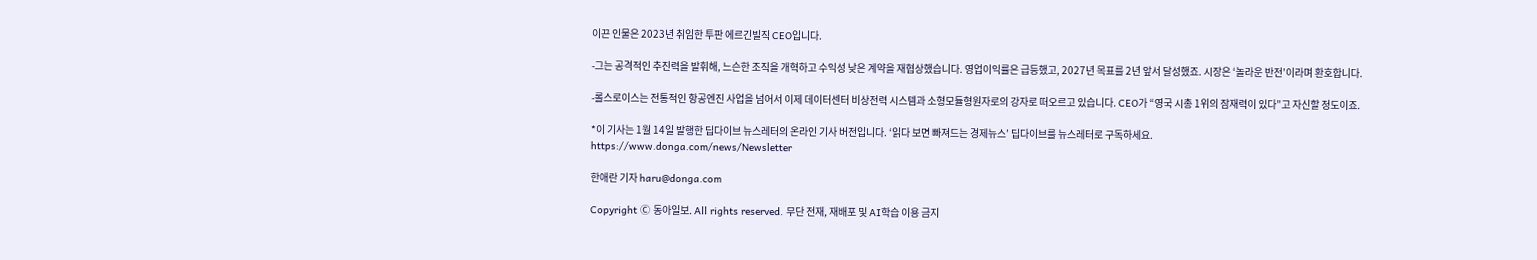이끈 인물은 2023년 취임한 투판 에르긴빌직 CEO입니다.

-그는 공격적인 추진력을 발휘해, 느슨한 조직을 개혁하고 수익성 낮은 계약을 재협상했습니다. 영업이익률은 급등했고, 2027년 목표를 2년 앞서 달성했죠. 시장은 ‘놀라운 반전’이라며 환호합니다.

-롤스로이스는 전통적인 항공엔진 사업을 넘어서 이제 데이터센터 비상전력 시스템과 소형모듈형원자로의 강자로 떠오르고 있습니다. CEO가 “영국 시총 1위의 잠재력이 있다”고 자신할 정도이죠.

*이 기사는 1월 14일 발행한 딥다이브 뉴스레터의 온라인 기사 버전입니다. ‘읽다 보면 빠져드는 경제뉴스’ 딥다이브를 뉴스레터로 구독하세요.
https://www.donga.com/news/Newsletter

한애란 기자 haru@donga.com

Copyright Ⓒ 동아일보. All rights reserved. 무단 전재, 재배포 및 AI학습 이용 금지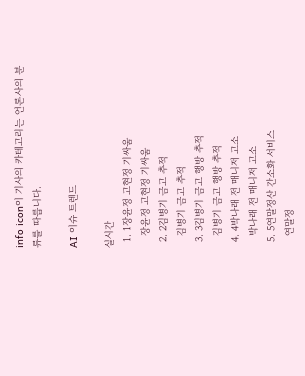info icon이 기사의 카테고리는 언론사의 분류를 따릅니다.

AI 이슈 트렌드

실시간
  1. 1장윤정 고현정 기싸움
    장윤정 고현정 기싸움
  2. 2김병기 금고 추적
    김병기 금고 추적
  3. 3김병기 금고 행방 추적
    김병기 금고 행방 추적
  4. 4박나래 전 매니저 고소
    박나래 전 매니저 고소
  5. 5연말정산 간소화 서비스
    연말정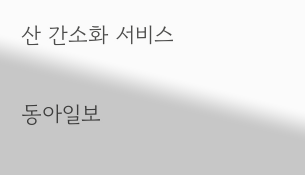산 간소화 서비스

동아일보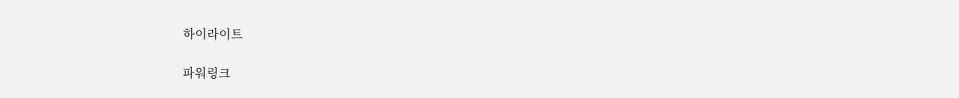하이라이트

파워링크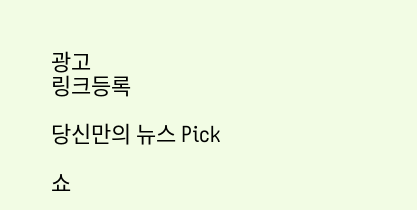광고
링크등록

당신만의 뉴스 Pick

쇼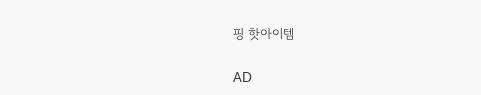핑 핫아이템

AD